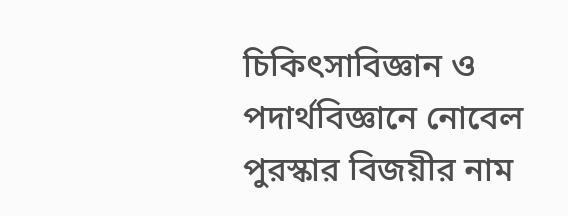চিকিৎসাবিজ্ঞান ও পদার্থবিজ্ঞানে নোবেল পুরস্কার বিজয়ীর নাম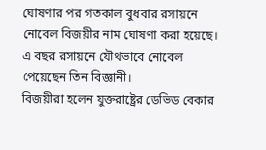ঘোষণার পর গতকাল বুধবার রসায়নে নোবেল বিজয়ীর নাম ঘোষণা করা হয়েছে। এ বছর রসায়নে যৌথভাবে নোবেল পেয়েছেন তিন বিজ্ঞানী।
বিজয়ীরা হলেন যুক্তরাষ্ট্রের ডেভিড বেকার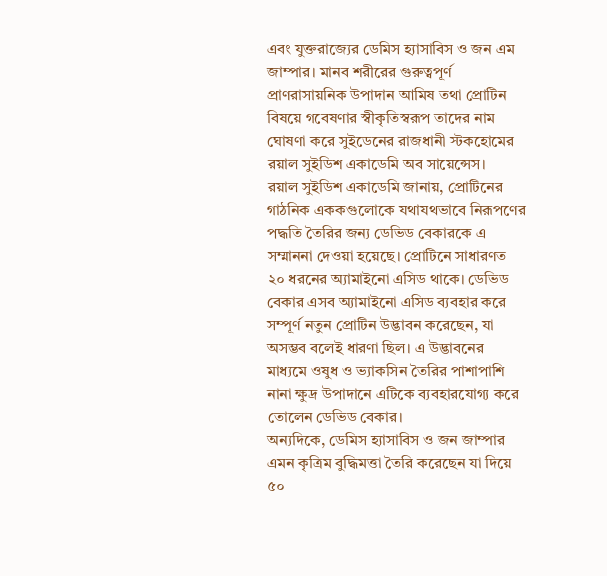এবং যুক্তরাজ্যের ডেমিস হ্যাসাবিস ও জন এম জাম্পার। মানব শরীরের গুরুত্বপূর্ণ প্রাণরাসায়নিক উপাদান আমিষ তথা প্রোটিন বিষয়ে গবেষণার স্বীকৃতিস্বরূপ তাদের নাম ঘোষণা করে সুইডেনের রাজধানী স্টকহোমের রয়াল সুইডিশ একাডেমি অব সায়েন্সেস।
রয়াল সুইডিশ একাডেমি জানায়, প্রোটিনের গাঠনিক এককগুলোকে যথাযথভাবে নিরূপণের পদ্ধতি তৈরির জন্য ডেভিড বেকারকে এ সম্মাননা দেওয়া হয়েছে। প্রোটিনে সাধারণত ২০ ধরনের অ্যামাইনো এসিড থাকে। ডেভিড বেকার এসব অ্যামাইনো এসিড ব্যবহার করে সম্পূর্ণ নতুন প্রোটিন উদ্ভাবন করেছেন, যা অসম্ভব বলেই ধারণা ছিল। এ উদ্ভাবনের মাধ্যমে ওষুধ ও ভ্যাকসিন তৈরির পাশাপাশি নানা ক্ষুদ্র উপাদানে এটিকে ব্যবহারযোগ্য করে তোলেন ডেভিড বেকার।
অন্যদিকে, ডেমিস হ্যাসাবিস ও জন জাম্পার এমন কৃত্রিম বুদ্ধিমত্তা তৈরি করেছেন যা দিয়ে ৫০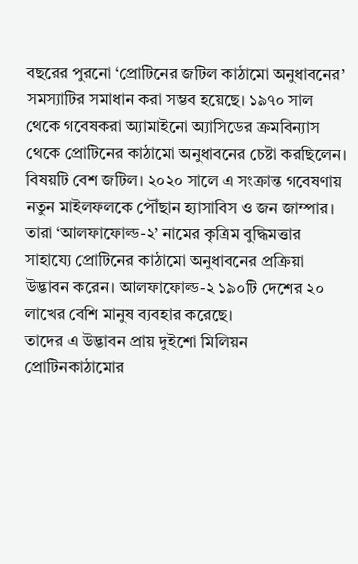বছরের পুরনো ‘প্রোটিনের জটিল কাঠামো অনুধাবনের’ সমস্যাটির সমাধান করা সম্ভব হয়েছে। ১৯৭০ সাল থেকে গবেষকরা অ্যামাইনো অ্যাসিডের ক্রমবিন্যাস থেকে প্রোটিনের কাঠামো অনুধাবনের চেষ্টা করছিলেন। বিষয়টি বেশ জটিল। ২০২০ সালে এ সংক্রান্ত গবেষণায় নতুন মাইলফলকে পৌঁছান হ্যাসাবিস ও জন জাম্পার। তারা ‘আলফাফোল্ড-২’ নামের কৃত্রিম বুদ্ধিমত্তার সাহায্যে প্রোটিনের কাঠামো অনুধাবনের প্রক্রিয়া উদ্ভাবন করেন। আলফাফোল্ড-২ ১৯০টি দেশের ২০ লাখের বেশি মানুষ ব্যবহার করেছে।
তাদের এ উদ্ভাবন প্রায় দুইশো মিলিয়ন প্রোটিনকাঠামোর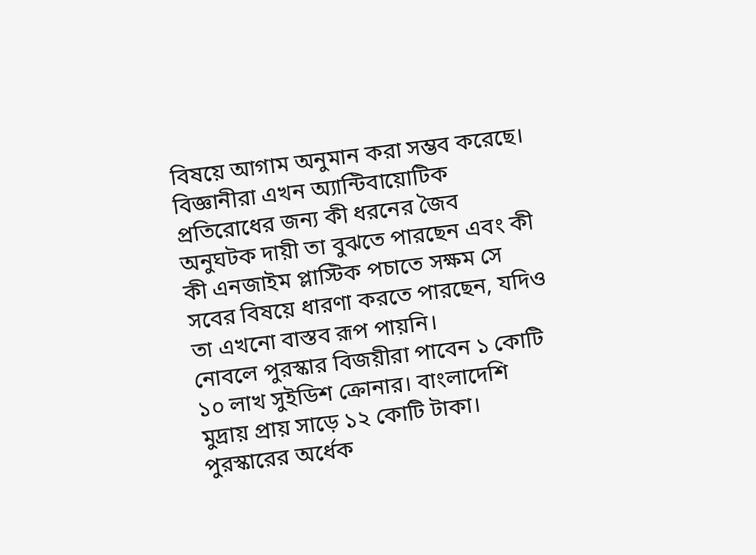বিষয়ে আগাম অনুমান করা সম্ভব করেছে। বিজ্ঞানীরা এখন অ্যান্টিবায়োটিক প্রতিরোধের জন্য কী ধরনের জৈব অনুঘটক দায়ী তা বুঝতে পারছেন এবং কী কী এনজাইম প্লাস্টিক পচাতে সক্ষম সে সবের বিষয়ে ধারণা করতে পারছেন, যদিও তা এখনো বাস্তব রূপ পায়নি।
নোবলে পুরস্কার বিজয়ীরা পাবেন ১ কোটি ১০ লাখ সুইডিশ ক্রোনার। বাংলাদেশি মুদ্রায় প্রায় সাড়ে ১২ কোটি টাকা। পুরস্কারের অর্ধেক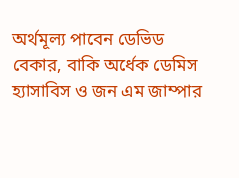অর্থমূল্য পাবেন ডেভিড বেকার, বাকি অর্ধেক ডেমিস হ্যাসাবিস ও জন এম জাম্পার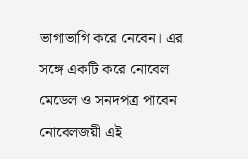ভাগাভাগি করে নেবেন। এর সঙ্গে একটি করে নোবেল মেডেল ও সনদপত্র পাবেন নোবেলজয়ী এই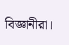বিজ্ঞানীরা।